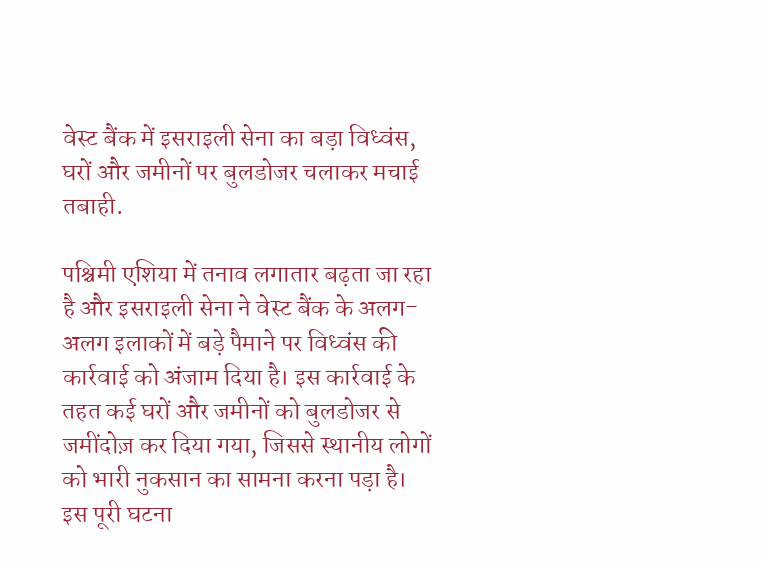वेस्ट बैंक में इसराइली सेना का बड़ा विध्वंस, घरों और जमीनों पर बुलडोजर चलाकर मचाई तबाही.

पश्चिमी एशिया में तनाव लगातार बढ़ता जा रहा है और इसराइली सेना ने वेस्ट बैंक के अलग-अलग इलाकों में बड़े पैमाने पर विध्वंस की कार्रवाई को अंजाम दिया है। इस कार्रवाई के तहत कई घरों और जमीनों को बुलडोजर से जमींदोज़ कर दिया गया, जिससे स्थानीय लोगों को भारी नुकसान का सामना करना पड़ा है। इस पूरी घटना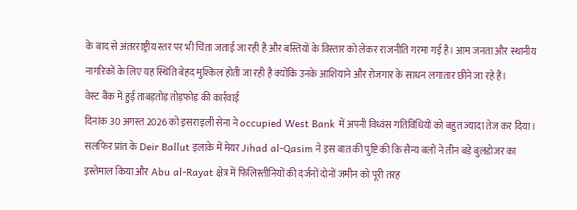के बाद से अंतरराष्ट्रीय स्तर पर भी चिंता जताई जा रही है और बस्तियों के विस्तार को लेकर राजनीति गरमा गई है। आम जनता और स्थानीय नागरिकों के लिए यह स्थिति बेहद मुश्किल होती जा रही है क्योंकि उनके आशियाने और रोजगार के साधन लगातार छीने जा रहे हैं।
वेस्ट बैंक में हुई ताबड़तोड़ तोड़फोड़ की कार्रवाई
दिनांक 30 अगस्त 2026 को इसराइली सेना ने occupied West Bank में अपनी विध्वंस गतिविधियों को बहुत ज्यादा तेज कर दिया। सलफिर प्रांत के Deir Ballut इलाके में मेयर Jihad al-Qasim ने इस बात की पुष्टि की कि सैन्य बलों ने तीन बड़े बुलडोजर का इस्तेमाल किया और Abu al-Rayat क्षेत्र में फिलिस्तीनियों की दर्जनों दोनों जमीन को पूरी तरह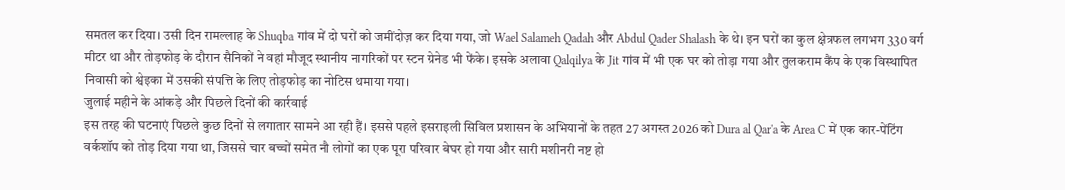समतल कर दिया। उसी दिन रामल्लाह के Shuqba गांव में दो घरों को जमींदोज़ कर दिया गया, जो Wael Salameh Qadah और Abdul Qader Shalash के थे। इन घरों का कुल क्षेत्रफल लगभग 330 वर्ग मीटर था और तोड़फोड़ के दौरान सैनिकों ने वहां मौजूद स्थानीय नागरिकों पर स्टन ग्रेनेड भी फेंके। इसके अलावा Qalqilya के Jit गांव में भी एक घर को तोड़ा गया और तुलकराम कैंप के एक विस्थापित निवासी को श्वेइका में उसकी संपत्ति के लिए तोड़फोड़ का नोटिस थमाया गया।
जुलाई महीने के आंकड़े और पिछले दिनों की कार्रवाई
इस तरह की घटनाएं पिछले कुछ दिनों से लगातार सामने आ रही हैं। इससे पहले इसराइली सिविल प्रशासन के अभियानों के तहत 27 अगस्त 2026 को Dura al Qar'a के Area C में एक कार-पेंटिंग वर्कशॉप को तोड़ दिया गया था, जिससे चार बच्चों समेत नौ लोगों का एक पूरा परिवार बेघर हो गया और सारी मशीनरी नष्ट हो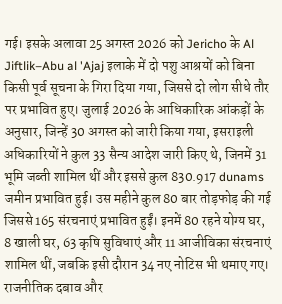गई। इसके अलावा 25 अगस्त 2026 को Jericho के Al Jiftlik–Abu al 'Ajaj इलाके में दो पशु आश्रयों को बिना किसी पूर्व सूचना के गिरा दिया गया, जिससे दो लोग सीधे तौर पर प्रभावित हुए। जुलाई 2026 के आधिकारिक आंकड़ों के अनुसार, जिन्हें 30 अगस्त को जारी किया गया, इसराइली अधिकारियों ने कुल 33 सैन्य आदेश जारी किए थे, जिनमें 31 भूमि जब्ती शामिल थीं और इससे कुल 830.917 dunams जमीन प्रभावित हुई। उस महीने कुल 80 बार तोड़फोड़ की गई जिससे 165 संरचनाएं प्रभावित हुईं। इनमें 80 रहने योग्य घर, 8 खाली घर, 63 कृषि सुविधाएं और 11 आजीविका संरचनाएं शामिल थीं, जबकि इसी दौरान 34 नए नोटिस भी थमाए गए।
राजनीतिक दबाव और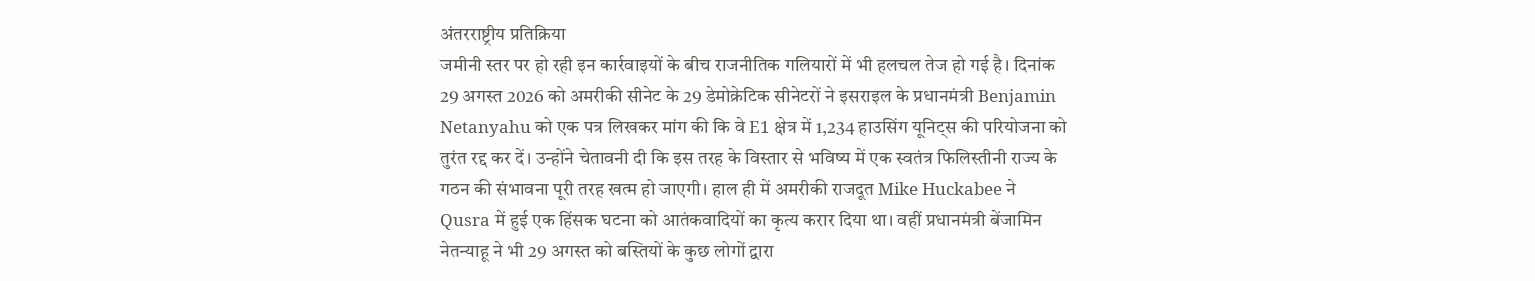अंतरराष्ट्रीय प्रतिक्रिया
जमीनी स्तर पर हो रही इन कार्रवाइयों के बीच राजनीतिक गलियारों में भी हलचल तेज हो गई है। दिनांक 29 अगस्त 2026 को अमरीकी सीनेट के 29 डेमोक्रेटिक सीनेटरों ने इसराइल के प्रधानमंत्री Benjamin Netanyahu को एक पत्र लिखकर मांग की कि वे E1 क्षेत्र में 1,234 हाउसिंग यूनिट्स की परियोजना को तुरंत रद्द कर दें। उन्होंने चेतावनी दी कि इस तरह के विस्तार से भविष्य में एक स्वतंत्र फिलिस्तीनी राज्य के गठन की संभावना पूरी तरह खत्म हो जाएगी। हाल ही में अमरीकी राजदूत Mike Huckabee ने Qusra में हुई एक हिंसक घटना को आतंकवादियों का कृत्य करार दिया था। वहीं प्रधानमंत्री बेंजामिन नेतन्याहू ने भी 29 अगस्त को बस्तियों के कुछ लोगों द्वारा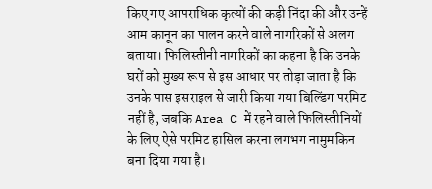किए गए आपराधिक कृत्यों की कड़ी निंदा की और उन्हें आम कानून का पालन करने वाले नागरिकों से अलग बताया। फिलिस्तीनी नागरिकों का कहना है कि उनके घरों को मुख्य रूप से इस आधार पर तोड़ा जाता है कि उनके पास इसराइल से जारी किया गया बिल्डिंग परमिट नहीं है, जबकि Area C में रहने वाले फिलिस्तीनियों के लिए ऐसे परमिट हासिल करना लगभग नामुमकिन बना दिया गया है।